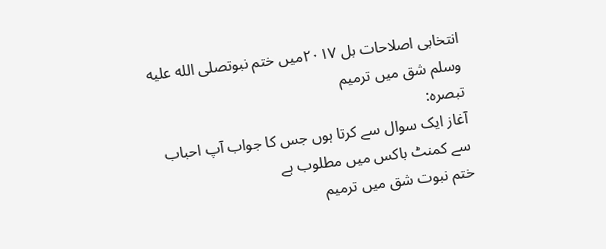انتخابی اصلاحات بل ۲۰۱۷میں ختم نبوتصلى الله عليه وسلم شق میں ترمیم
تبصرہ:
آغاز ایک سوال سے کرتا ہوں جس کا جواب آپ احباب سے کمنٹ باکس میں مطلوب ہے
ختم نبوت شق میں ترمیم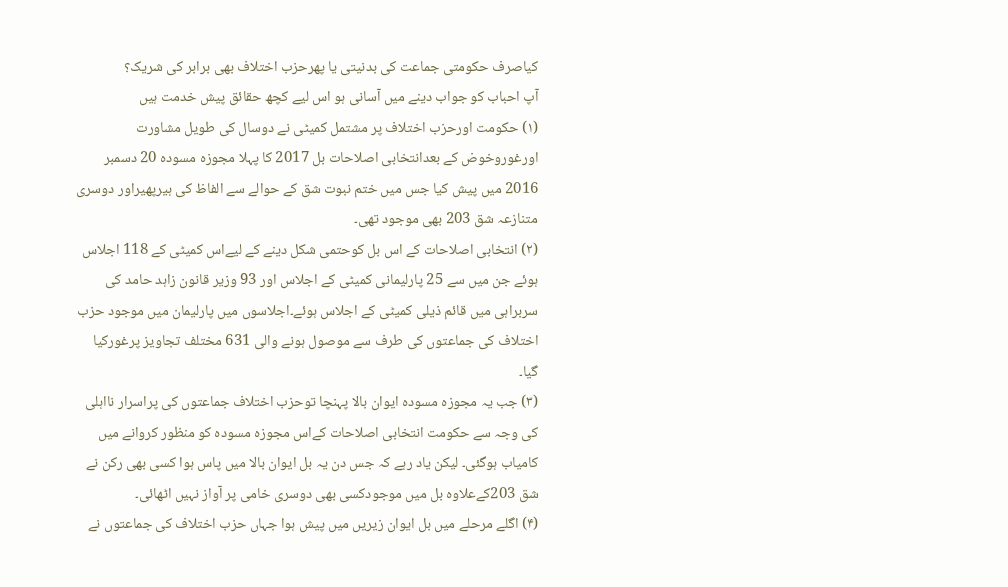کیاصرف حکومتی جماعت کی بدنیتی یا پھرحزب اختلاف بھی برابر کی شریک؟
آپ احباب کو جواب دینے میں آسانی ہو اس لیے کچھ حقائق پیش خدمت ہیں
(۱) حکومت اورحزب اختلاف پر مشتمل کمیٹی نے دوسال کی طویل مشاورت اورغوروخوض کے بعدانتخابی اصلاحات بل 2017 کا پہلا مجوزہ مسودہ 20 دسمبر 2016 میں پیش کیا جس میں ختم نبوت شق کے حوالے سے الفاظ کی ہیرپھیراور دوسری متنازعہ شق 203 بھی موجود تھی۔
(۲) انتخابی اصلاحات کے اس بل کوحتمی شکل دینے کے لیےاس کمیٹی کے 118 اجلاس ہوئے جن میں سے 25 پارلیمانی کمیٹی کے اجلاس اور 93 وزیر قانون زاہد حامد کی سربراہی میں قائم ذیلی کمیٹی کے اجلاس ہوئے۔اجلاسوں میں پارلیمان میں موجود حزب اختلاف کی جماعتوں کی طرف سے موصول ہونے والی 631 مختلف تجاویز پرغورکیا گیا۔
(۳) جب یہ مجوزہ مسودہ ایوان بالا پہنچا توحزب اختلاف جماعتوں کی پراسرار نااہلی کی وجہ سے حکومت انتخابی اصلاحات کےاس مجوزہ مسودہ کو منظور کروانے میں کامیاب ہوگئی۔ لیکن یاد رہے کہ جس دن یہ بل ایوان بالا میں پاس ہوا کسی بھی رکن نے شق 203کےعلاوہ بل میں موجودکسی بھی دوسری خامی پر آواز نہیں اٹھائی۔
(۴) اگلے مرحلے میں بل ایوان زیریں میں پیش ہوا جہاں حزب اختلاف کی جماعتوں نے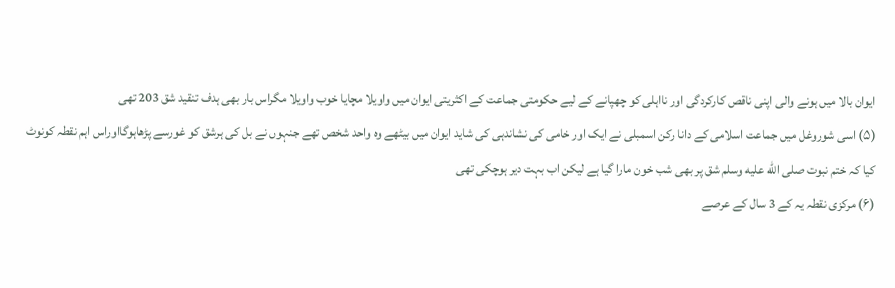ایوان بالا میں ہونے والی اپنی ناقص کارکردگی اور نااہلی کو چھپانے کے لیے حکومتی جماعت کے اکثریتی ایوان میں واویلا مچایا خوب واویلا مگراس بار بھی ہدف تنقید شق 203 تھی
(۵) اسی شوروغل میں جماعت اسلامی کے دانا رکن اسمبلی نے ایک اور خامی کی نشاندہی کی شاید ایوان میں بیٹھے وہ واحد شخص تھے جنہوں نے بل کی ہرشق کو غورسے پڑھاہوگااوراس اہم نقطہ کونوٹ کیا کہ ختم نبوت صلى الله عليه وسلم شق پر بھی شب خون مارا گیا ہے لیکن اب بہت دیر ہوچکی تھی
(۶) مرکزی نقطہ یہ کے 3 سال کے عرصے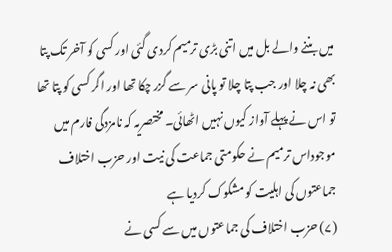میں بننے والے بل میں اتنی بڑی ترمیم کردی گئی اور کسی کو آخر تک پتا بھی نہ چلا اور جب پتا چلا تو پانی سر سے گزر چکا تھا اور اگر کسی کو پتا تھا تو اس نے پہلے آواز کیوں نہیں اٹھائی۔ مختصریہ کہ نامزدگی فارم میں موجوداس ترمیم نے حکومتی جماعت کی نیت اور حزب اختلاف جماعتوں کی اہلیت کو مشکوک کردیا ہے
(۷) حزب اختلاف کی جماعتوں میں سے کسی نے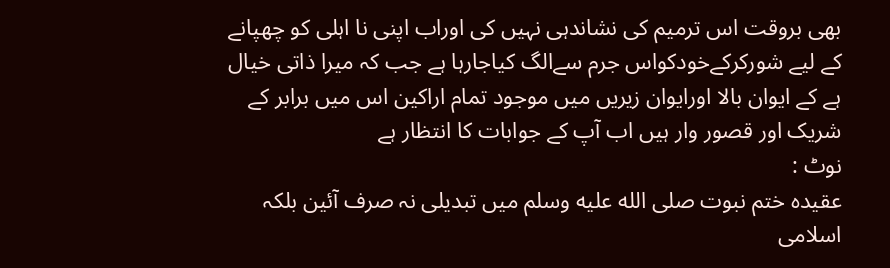بھی بروقت اس ترمیم کی نشاندہی نہیں کی اوراب اپنی نا اہلی کو چھپانے کے لیے شورکرکےخودکواس جرم سےالگ کیاجارہا ہے جب کہ میرا ذاتی خیال ہے کے ایوان بالا اورایوان زیریں میں موجود تمام اراکین اس میں برابر کے شریک اور قصور وار ہیں اب آپ کے جوابات کا انتظار ہے
نوٹ :
عقیدہ ختم نبوت صلى الله عليه وسلم میں تبدیلی نہ صرف آئین بلکہ اسلامی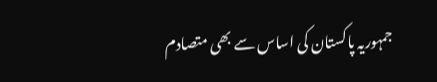جمہوریہ پاکستان کی اساس سے بھی متصادم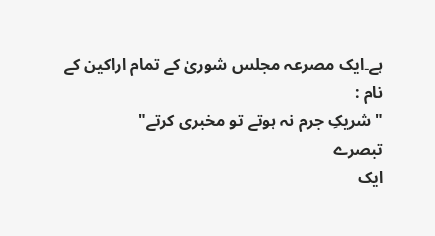ہے۔ایک مصرعہ مجلس شوریٰ کے تمام اراکین کے نام :
"شریکِ جرم نہ ہوتے تو مخبری کرتے"
تبصرے
ایک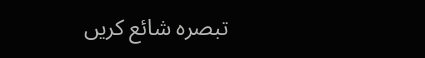تبصرہ شائع کریں